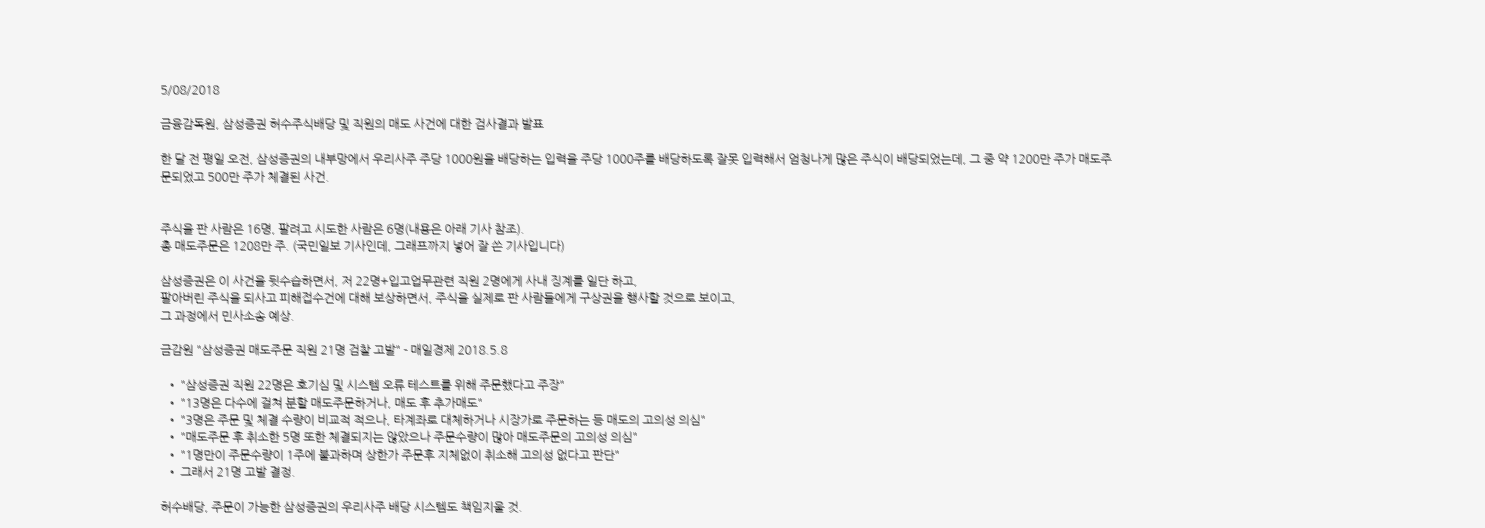5/08/2018

금융감독원, 삼성증권 허수주식배당 및 직원의 매도 사건에 대한 검사결과 발표

한 달 전 평일 오전, 삼성증권의 내부망에서 우리사주 주당 1000원을 배당하는 입력을 주당 1000주를 배당하도록 잘못 입력해서 엄청나게 많은 주식이 배당되었는데, 그 중 약 1200만 주가 매도주문되었고 500만 주가 체결된 사건.


주식을 판 사람은 16명, 팔려고 시도한 사람은 6명(내용은 아래 기사 참조).
총 매도주문은 1208만 주. (국민일보 기사인데, 그래프까지 넣어 잘 쓴 기사입니다)

삼성증권은 이 사건을 뒷수습하면서, 저 22명+입고업무관련 직원 2명에게 사내 징계를 일단 하고,
팔아버린 주식을 되사고 피해접수건에 대해 보상하면서, 주식을 실제로 판 사람들에게 구상권을 행사할 것으로 보이고,
그 과정에서 민사소송 예상.

금감원 "삼성증권 매도주문 직원 21명 검찰 고발" - 매일경제 2018.5.8

  • "삼성증권 직원 22명은 호기심 및 시스템 오류 테스트를 위해 주문했다고 주장"
  • "13명은 다수에 걸쳐 분할 매도주문하거나, 매도 후 추가매도"
  • "3명은 주문 및 체결 수량이 비교적 적으나, 타계좌로 대체하거나 시장가로 주문하는 등 매도의 고의성 의심"
  • "매도주문 후 취소한 5명 또한 체결되지는 않았으나 주문수량이 많아 매도주문의 고의성 의심"
  • "1명만이 주문수량이 1주에 불과하며 상한가 주문후 지체없이 취소해 고의성 없다고 판단"
  • 그래서 21명 고발 결정.

허수배당, 주문이 가능한 삼성증권의 우리사주 배당 시스템도 책임지울 것.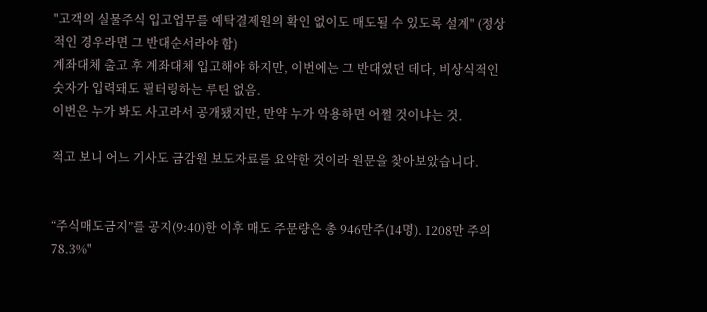"고객의 실물주식 입고업무를 예탁결제원의 확인 없이도 매도될 수 있도록 설계" (정상적인 경우라면 그 반대순서라야 함)
계좌대체 출고 후 계좌대체 입고해야 하지만, 이번에는 그 반대였던 데다, 비상식적인 숫자가 입력돼도 필터링하는 루틴 없음.
이번은 누가 봐도 사고라서 공개됐지만, 만약 누가 악용하면 어쩔 것이냐는 것.

적고 보니 어느 기사도 금감원 보도자료를 요약한 것이라 원문을 찾아보았습니다.


“주식매도금지”를 공지(9:40)한 이후 매도 주문량은 총 946만주(14명). 1208만 주의 78.3%"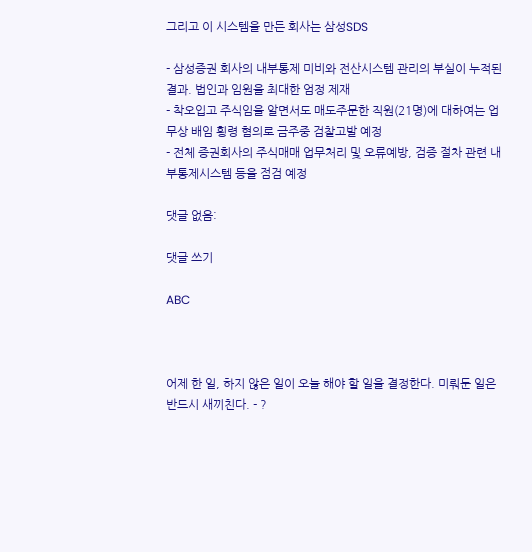그리고 이 시스템을 만든 회사는 삼성SDS

- 삼성증권 회사의 내부통제 미비와 전산시스템 관리의 부실이 누적된 결과. 법인과 임원을 최대한 엄정 제재
- 착오입고 주식임을 알면서도 매도주문한 직원(21명)에 대하여는 업무상 배임 횡령 혐의로 금주중 검찰고발 예정
- 전체 증권회사의 주식매매 업무처리 및 오류예방, 검증 절차 관련 내부통제시스템 등을 점검 예정

댓글 없음:

댓글 쓰기

ABC



어제 한 일, 하지 않은 일이 오늘 해야 할 일을 결정한다. 미뤄둔 일은 반드시 새끼친다. - ?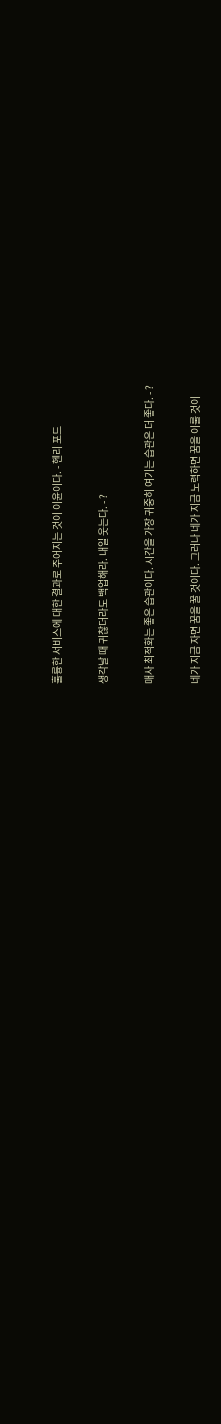훌륭한 서비스에 대한 결과로 주어지는 것이 이윤이다. - 헨리 포드

생각날 때 귀찮더라도 백업해라. 내일 웃는다. - ?

매사 최적화는 좋은 습관이다. 시간을 가장 귀중히 여기는 습관은 더 좋다. - ?

네가 지금 자면 꿈을 꿀 것이다. 그러나 네가 지금 노력하면 꿈을 이룰 것이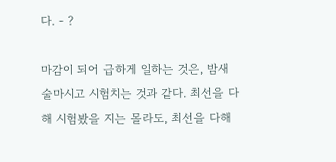다. - ?

마감이 되어 급하게 일하는 것은, 밤새 술마시고 시험치는 것과 같다. 최선을 다해 시험봤을 지는 몰라도, 최선을 다해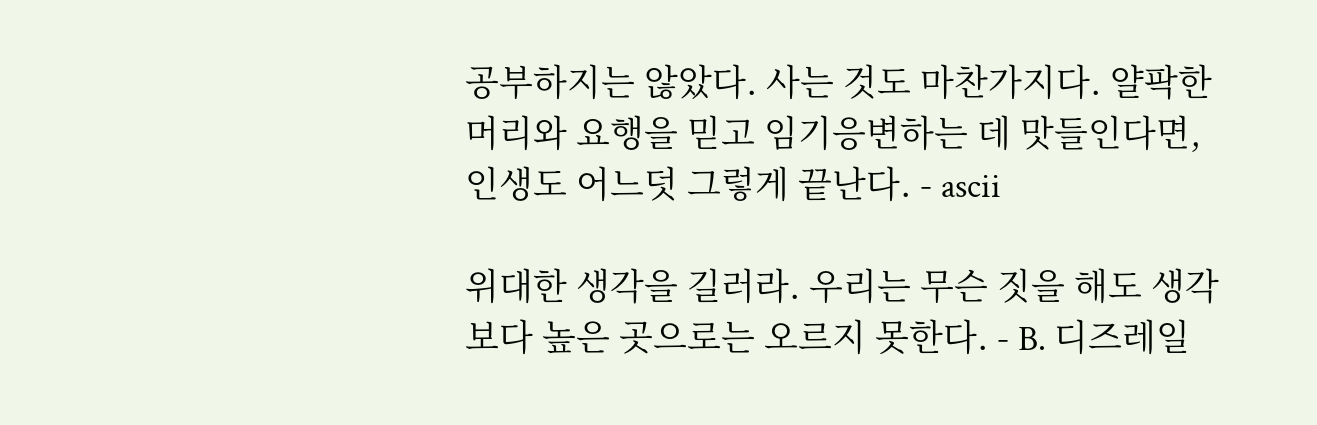공부하지는 않았다. 사는 것도 마찬가지다. 얄팍한 머리와 요행을 믿고 임기응변하는 데 맛들인다면, 인생도 어느덧 그렇게 끝난다. - ascii

위대한 생각을 길러라. 우리는 무슨 짓을 해도 생각보다 높은 곳으로는 오르지 못한다. - B. 디즈레일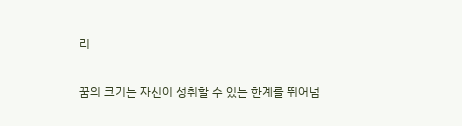리

꿈의 크기는 자신이 성취할 수 있는 한계를 뛰어넘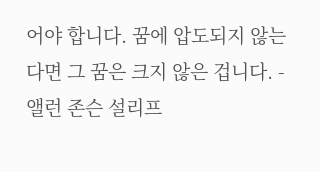어야 합니다. 꿈에 압도되지 않는다면 그 꿈은 크지 않은 겁니다. - 앨런 존슨 설리프